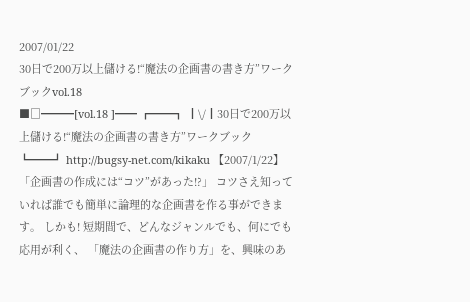2007/01/22
30日で200万以上儲ける!“魔法の企画書の書き方”ワークブックvol.18
■□━━━[vol.18 ]━━ ┏━━┓ ┃\/┃30日で200万以上儲ける!“魔法の企画書の書き方”ワークブック ┗━━┛ http://bugsy-net.com/kikaku 【2007/1/22】 「企画書の作成には“コツ”があった!?」 コツさえ知っていれば誰でも簡単に論理的な企画書を作る事ができます。 しかも! 短期間で、どんなジャンルでも、何にでも応用が利く、 「魔法の企画書の作り方」を、興味のあ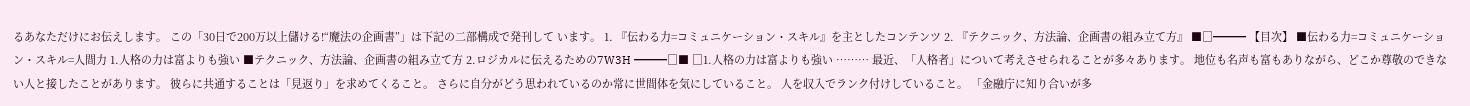るあなただけにお伝えします。 この「30日で200万以上儲ける!“魔法の企画書”」は下記の二部構成で発刊して います。 1. 『伝わる力=コミュニケーション・スキル』を主としたコンテンツ 2. 『テクニック、方法論、企画書の組み立て方』 ■□━━━ 【目次】 ■伝わる力=コミュニケーション・スキル=人間力 1.人格の力は富よりも強い ■テクニック、方法論、企画書の組み立て方 2.ロジカルに伝えるための7W3H ━━━□■ □1.人格の力は富よりも強い ……… 最近、「人格者」について考えさせられることが多々あります。 地位も名声も富もありながら、どこか尊敬のできない人と接したことがあります。 彼らに共通することは「見返り」を求めてくること。 さらに自分がどう思われているのか常に世間体を気にしていること。 人を収入でランク付けしていること。 「金融庁に知り合いが多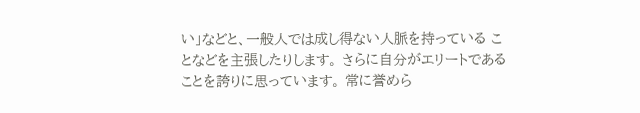い」などと、一般人では成し得ない人脈を持っている ことなどを主張したりします。 さらに自分がエリートであることを誇りに思っています。 常に誉めら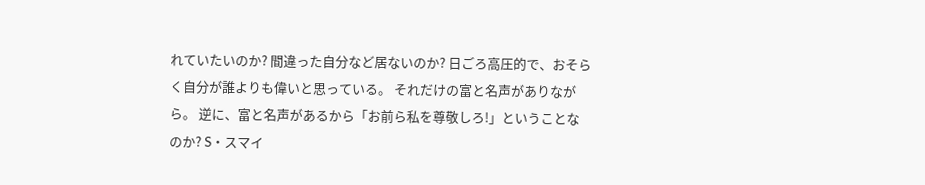れていたいのか? 間違った自分など居ないのか? 日ごろ高圧的で、おそらく自分が誰よりも偉いと思っている。 それだけの富と名声がありながら。 逆に、富と名声があるから「お前ら私を尊敬しろ!」ということなのか? S・スマイ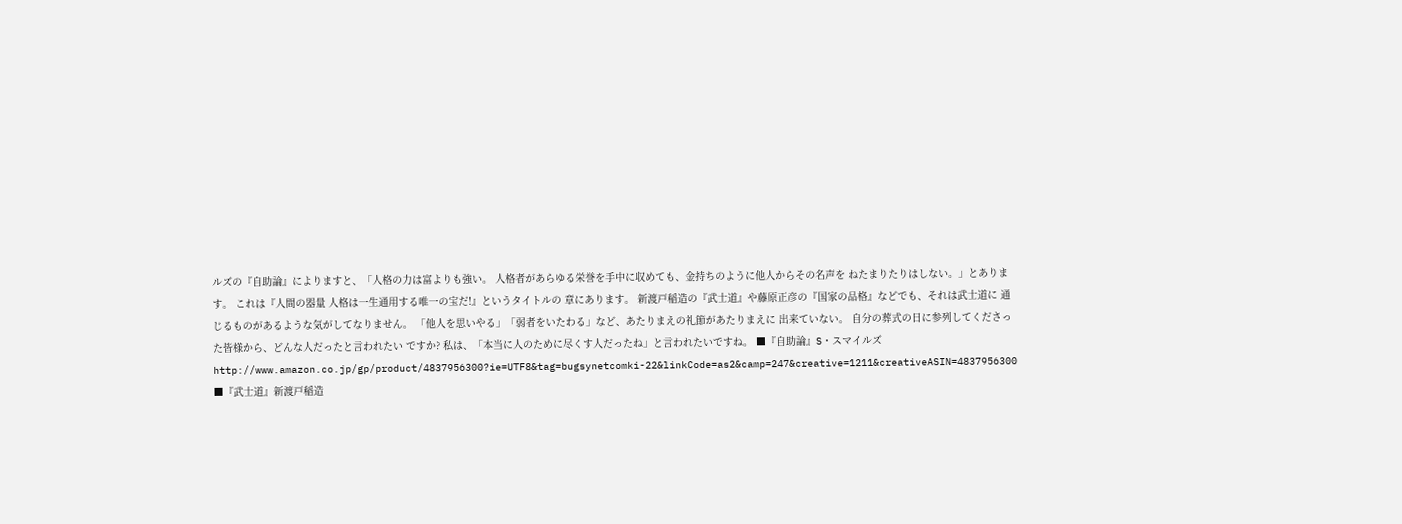ルズの『自助論』によりますと、「人格の力は富よりも強い。 人格者があらゆる栄誉を手中に収めても、金持ちのように他人からその名声を ねたまりたりはしない。」とあります。 これは『人間の器量 人格は一生通用する唯一の宝だ!』というタイトルの 章にあります。 新渡戸稲造の『武士道』や藤原正彦の『国家の品格』などでも、それは武士道に 通じるものがあるような気がしてなりません。 「他人を思いやる」「弱者をいたわる」など、あたりまえの礼節があたりまえに 出来ていない。 自分の葬式の日に参列してくださった皆様から、どんな人だったと言われたい ですか? 私は、「本当に人のために尽くす人だったね」と言われたいですね。 ■『自助論』S・スマイルズ http://www.amazon.co.jp/gp/product/4837956300?ie=UTF8&tag=bugsynetcomki-22&linkCode=as2&camp=247&creative=1211&creativeASIN=4837956300 ■『武士道』新渡戸稲造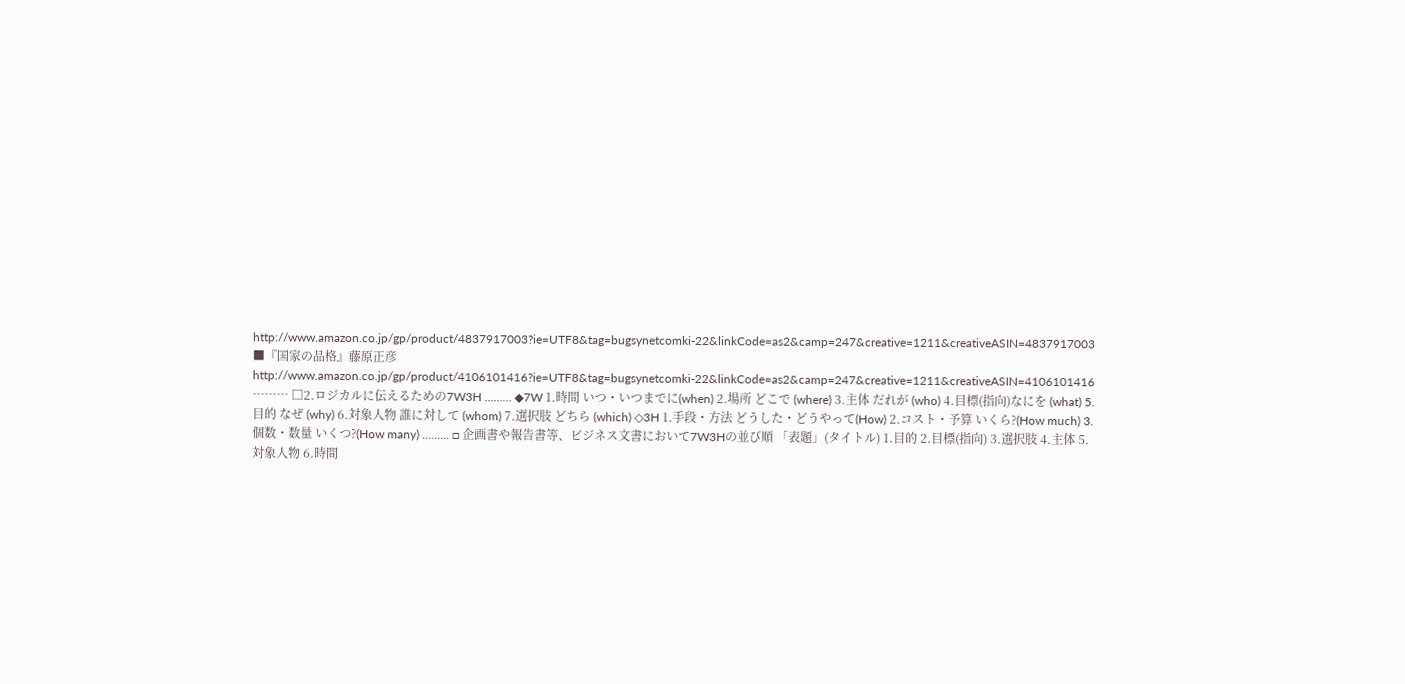http://www.amazon.co.jp/gp/product/4837917003?ie=UTF8&tag=bugsynetcomki-22&linkCode=as2&camp=247&creative=1211&creativeASIN=4837917003 ■『国家の品格』藤原正彦 http://www.amazon.co.jp/gp/product/4106101416?ie=UTF8&tag=bugsynetcomki-22&linkCode=as2&camp=247&creative=1211&creativeASIN=4106101416 ……… □2.ロジカルに伝えるための7W3H ……… ◆7W 1.時間 いつ・いつまでに(when) 2.場所 どこで (where) 3.主体 だれが (who) 4.目標(指向)なにを (what) 5.目的 なぜ (why) 6.対象人物 誰に対して (whom) 7.選択肢 どちら (which) ◇3H 1.手段・方法 どうした・どうやって(How) 2.コスト・予算 いくら?(How much) 3.個数・数量 いくつ?(How many) ……… □ 企画書や報告書等、ビジネス文書において7W3Hの並び順 「表題」(タイトル) 1.目的 2.目標(指向) 3.選択肢 4.主体 5.対象人物 6.時間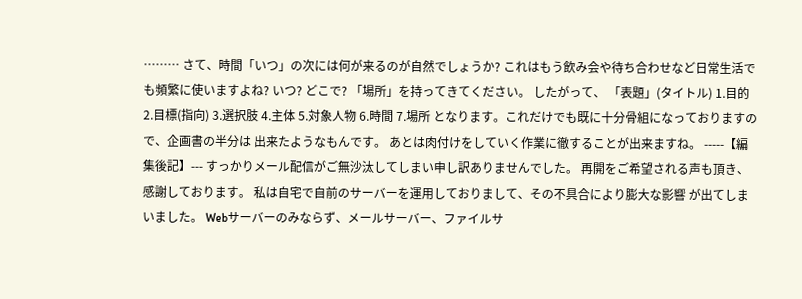……… さて、時間「いつ」の次には何が来るのが自然でしょうか? これはもう飲み会や待ち合わせなど日常生活でも頻繁に使いますよね? いつ? どこで? 「場所」を持ってきてください。 したがって、 「表題」(タイトル) 1.目的 2.目標(指向) 3.選択肢 4.主体 5.対象人物 6.時間 7.場所 となります。これだけでも既に十分骨組になっておりますので、企画書の半分は 出来たようなもんです。 あとは肉付けをしていく作業に徹することが出来ますね。 -----【編集後記】--- すっかりメール配信がご無沙汰してしまい申し訳ありませんでした。 再開をご希望される声も頂き、感謝しております。 私は自宅で自前のサーバーを運用しておりまして、その不具合により膨大な影響 が出てしまいました。 Webサーバーのみならず、メールサーバー、ファイルサ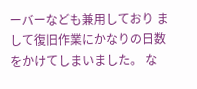ーバーなども兼用しており まして復旧作業にかなりの日数をかけてしまいました。 な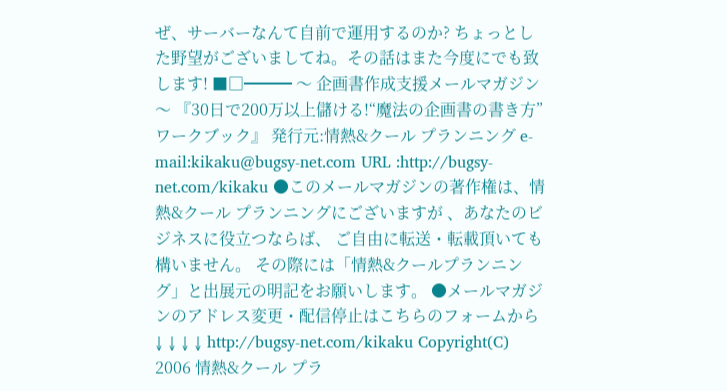ぜ、サーバーなんて自前で運用するのか? ちょっとした野望がございましてね。その話はまた今度にでも致します! ■□━━━ 〜 企画書作成支援メールマガジン 〜 『30日で200万以上儲ける!“魔法の企画書の書き方”ワークブック』 発行元:情熱&クール プランニング e-mail:kikaku@bugsy-net.com URL :http://bugsy-net.com/kikaku ●このメールマガジンの著作権は、情熱&クール プランニングにございますが 、あなたのビジネスに役立つならば、 ご自由に転送・転載頂いても構いません。 その際には「情熱&クールプランニング」と出展元の明記をお願いします。 ●メールマガジンのアドレス変更・配信停止はこちらのフォームから ↓ ↓ ↓ ↓ http://bugsy-net.com/kikaku Copyright(C) 2006 情熱&クール プラ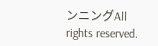ンニングAll rights reserved.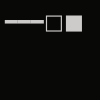━━━□■